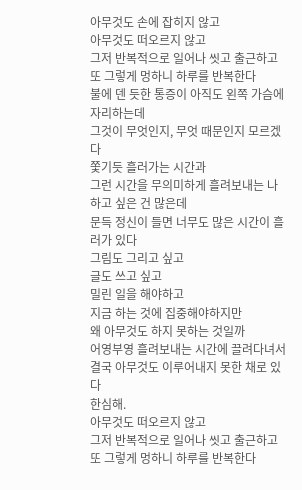아무것도 손에 잡히지 않고
아무것도 떠오르지 않고
그저 반복적으로 일어나 씻고 출근하고
또 그렇게 멍하니 하루를 반복한다
불에 덴 듯한 통증이 아직도 왼쪽 가슴에 자리하는데
그것이 무엇인지, 무엇 때문인지 모르겠다
쫓기듯 흘러가는 시간과
그런 시간을 무의미하게 흘려보내는 나
하고 싶은 건 많은데
문득 정신이 들면 너무도 많은 시간이 흘러가 있다
그림도 그리고 싶고
글도 쓰고 싶고
밀린 일을 해야하고
지금 하는 것에 집중해야하지만
왜 아무것도 하지 못하는 것일까
어영부영 흘려보내는 시간에 끌려다녀서
결국 아무것도 이루어내지 못한 채로 있다
한심해.
아무것도 떠오르지 않고
그저 반복적으로 일어나 씻고 출근하고
또 그렇게 멍하니 하루를 반복한다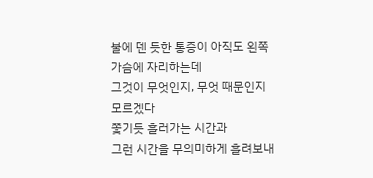불에 덴 듯한 통증이 아직도 왼쪽 가슴에 자리하는데
그것이 무엇인지, 무엇 때문인지 모르겠다
쫓기듯 흘러가는 시간과
그런 시간을 무의미하게 흘려보내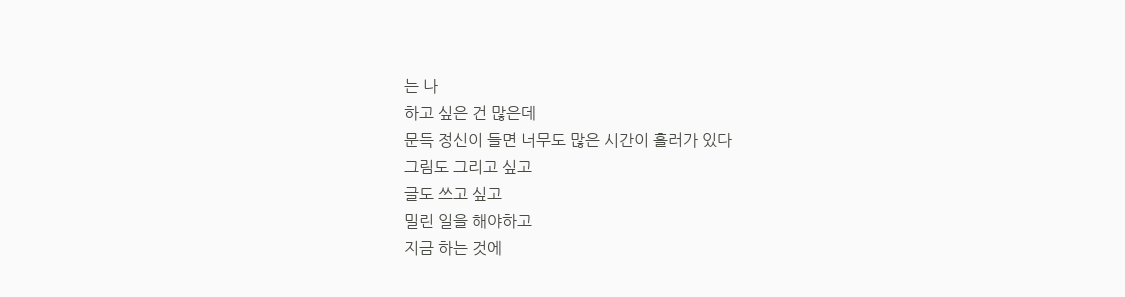는 나
하고 싶은 건 많은데
문득 정신이 들면 너무도 많은 시간이 흘러가 있다
그림도 그리고 싶고
글도 쓰고 싶고
밀린 일을 해야하고
지금 하는 것에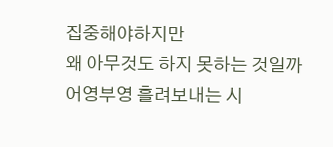집중해야하지만
왜 아무것도 하지 못하는 것일까
어영부영 흘려보내는 시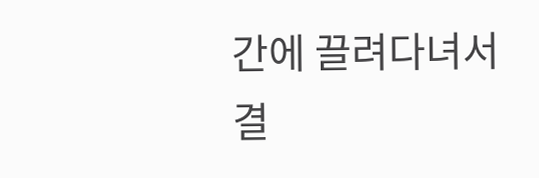간에 끌려다녀서
결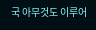국 아무것도 이루어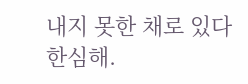내지 못한 채로 있다
한심해.